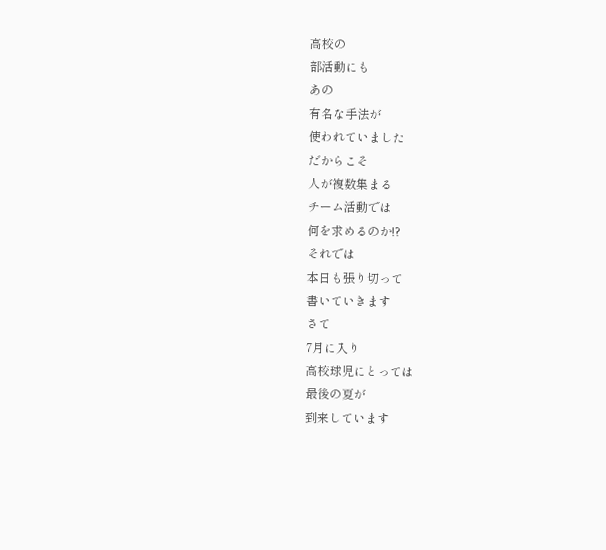高校の
部活動にも
あの
有名な手法が
使われていました
だからこそ
人が複数集まる
チーム活動では
何を求めるのか!?
それでは
本日も張り切って
書いていきます
さて
7月に入り
高校球児にとっては
最後の夏が
到来しています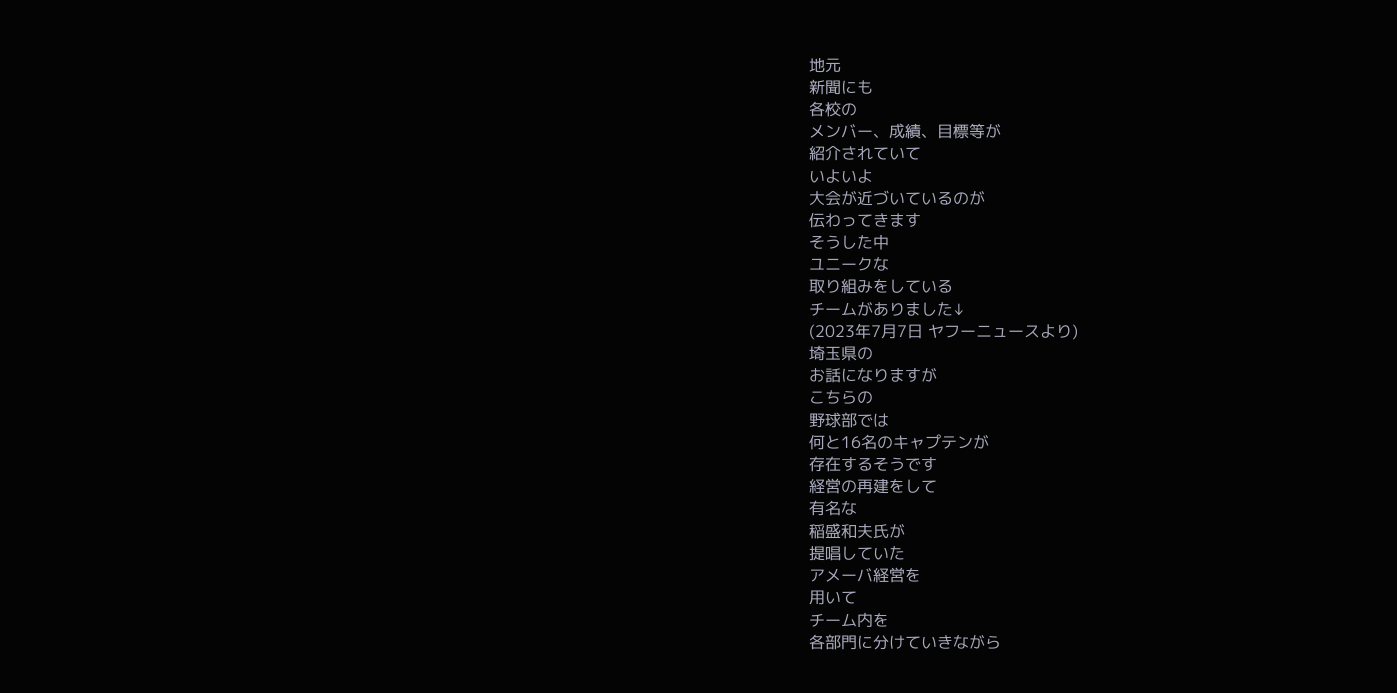地元
新聞にも
各校の
メンバー、成績、目標等が
紹介されていて
いよいよ
大会が近づいているのが
伝わってきます
そうした中
ユニークな
取り組みをしている
チームがありました↓
(2023年7月7日 ヤフーニュースより)
埼玉県の
お話になりますが
こちらの
野球部では
何と16名のキャプテンが
存在するそうです
経営の再建をして
有名な
稲盛和夫氏が
提唱していた
アメーバ経営を
用いて
チーム内を
各部門に分けていきながら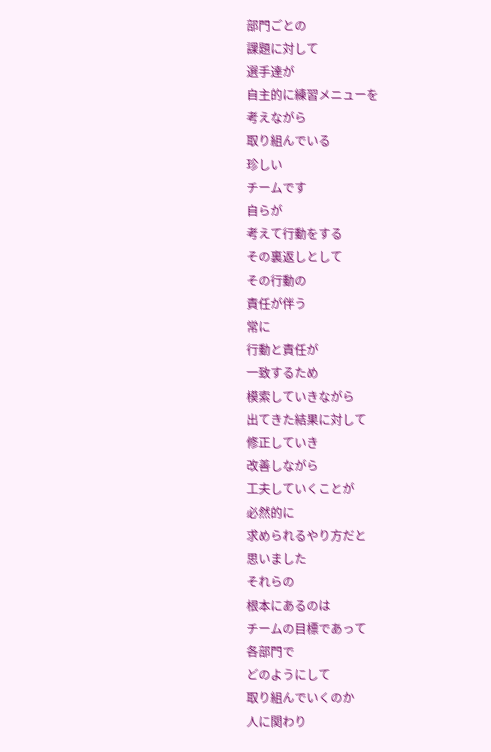部門ごとの
課題に対して
選手達が
自主的に練習メニューを
考えながら
取り組んでいる
珍しい
チームです
自らが
考えて行動をする
その裏返しとして
その行動の
責任が伴う
常に
行動と責任が
一致するため
模索していきながら
出てきた結果に対して
修正していき
改善しながら
工夫していくことが
必然的に
求められるやり方だと
思いました
それらの
根本にあるのは
チームの目標であって
各部門で
どのようにして
取り組んでいくのか
人に関わり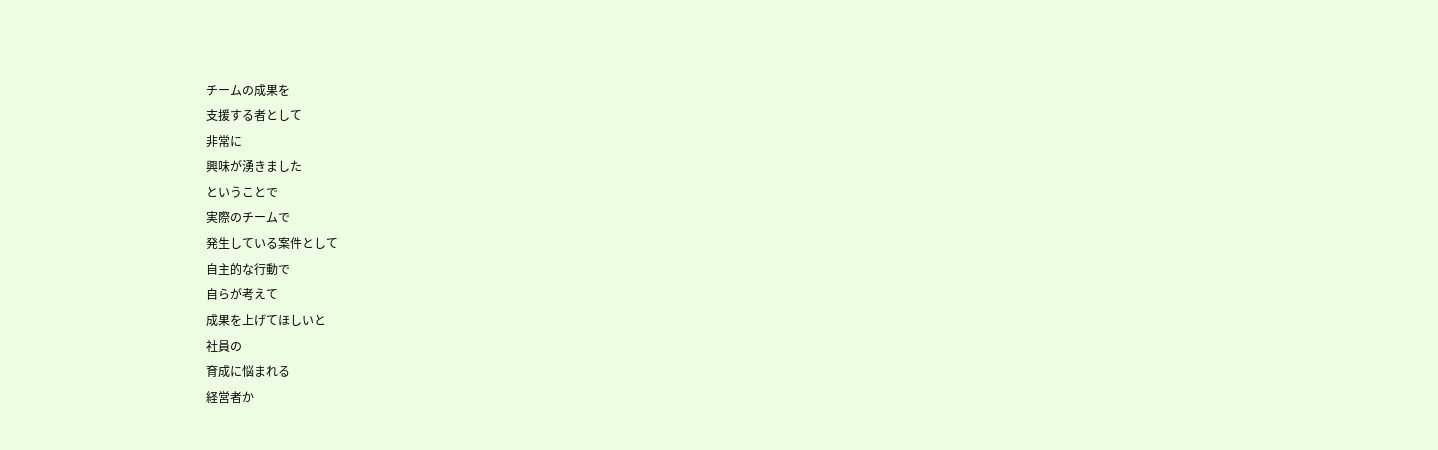チームの成果を
支援する者として
非常に
興味が湧きました
ということで
実際のチームで
発生している案件として
自主的な行動で
自らが考えて
成果を上げてほしいと
社員の
育成に悩まれる
経営者か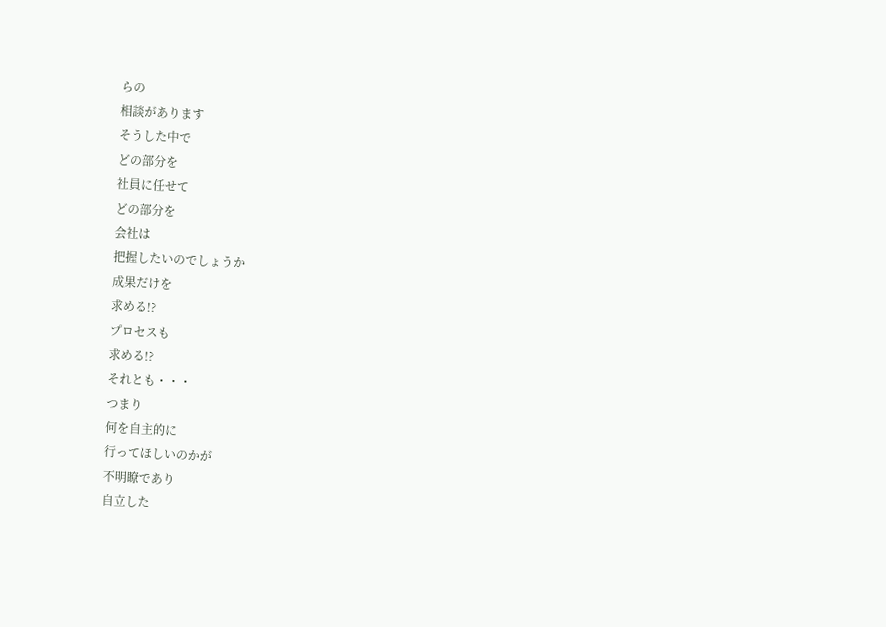らの
相談があります
そうした中で
どの部分を
社員に任せて
どの部分を
会社は
把握したいのでしょうか
成果だけを
求める!?
プロセスも
求める!?
それとも・・・
つまり
何を自主的に
行ってほしいのかが
不明瞭であり
自立した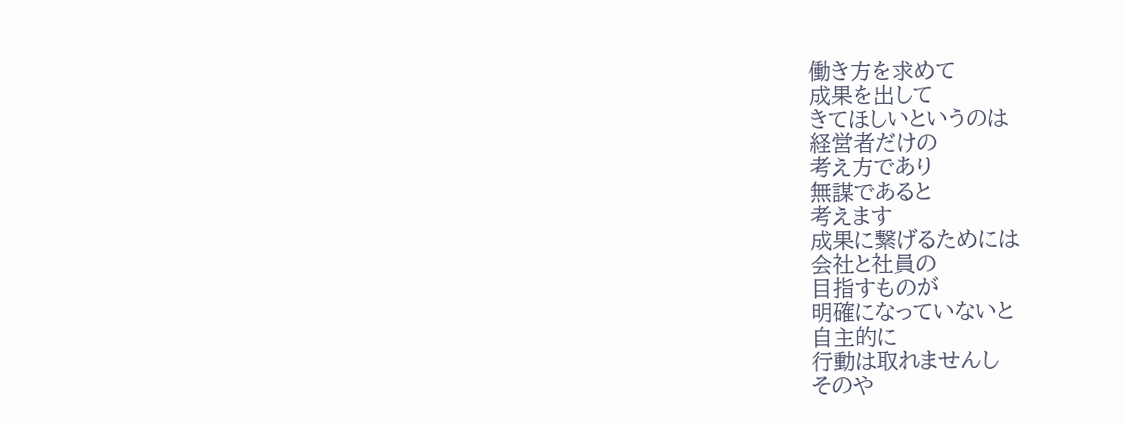働き方を求めて
成果を出して
きてほしいというのは
経営者だけの
考え方であり
無謀であると
考えます
成果に繋げるためには
会社と社員の
目指すものが
明確になっていないと
自主的に
行動は取れませんし
そのや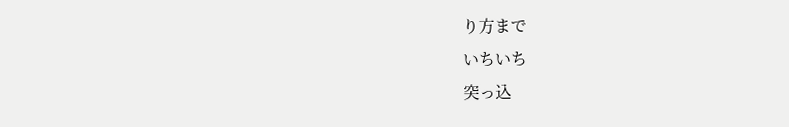り方まで
いちいち
突っ込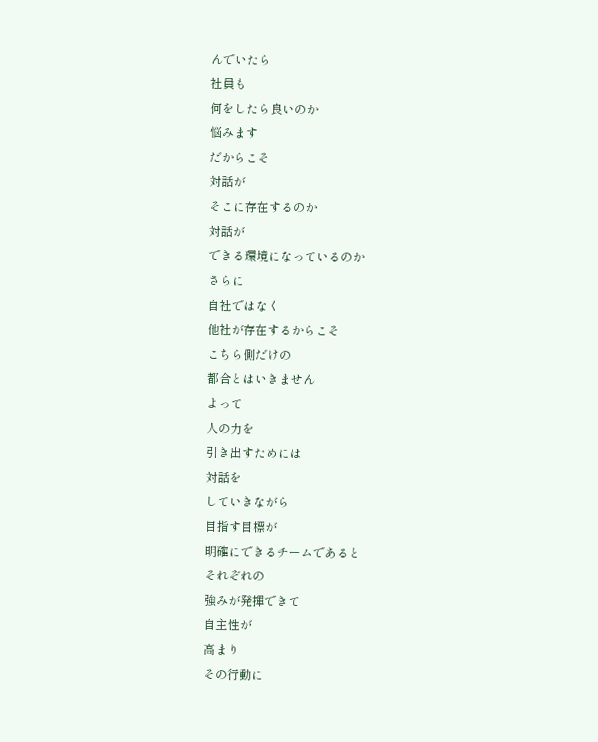んでいたら
社員も
何をしたら良いのか
悩みます
だからこそ
対話が
そこに存在するのか
対話が
できる環境になっているのか
さらに
自社ではなく
他社が存在するからこそ
こちら側だけの
都合とはいきません
よって
人の力を
引き出すためには
対話を
していきながら
目指す目標が
明確にできるチームであると
それぞれの
強みが発揮できて
自主性が
高まり
その行動に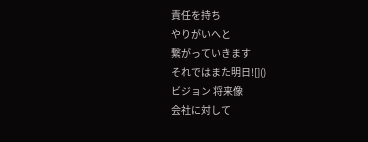責任を持ち
やりがいへと
繋がっていきます
それではまた明日![]()
ビジョン 将来像
会社に対して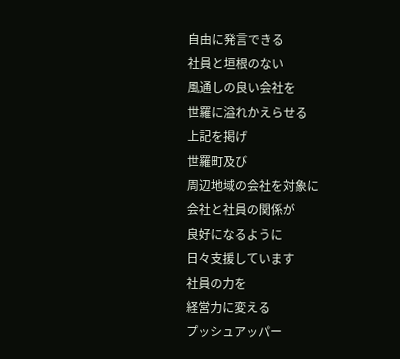自由に発言できる
社員と垣根のない
風通しの良い会社を
世羅に溢れかえらせる
上記を掲げ
世羅町及び
周辺地域の会社を対象に
会社と社員の関係が
良好になるように
日々支援しています
社員の力を
経営力に変える
プッシュアッパー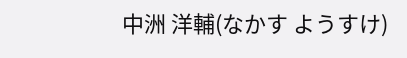中洲 洋輔(なかす ようすけ)